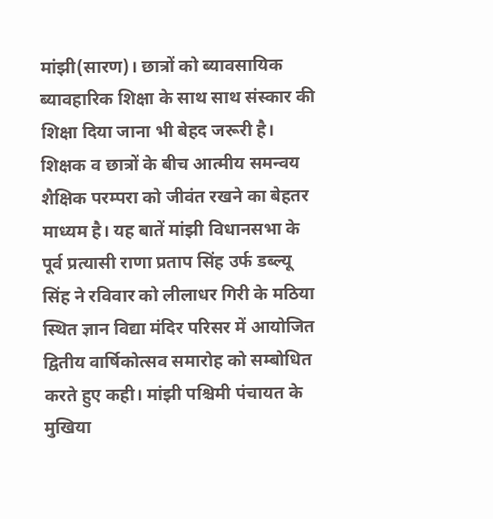मांझी(सारण)। छात्रों को ब्यावसायिक ब्यावहारिक शिक्षा के साथ साथ संस्कार की शिक्षा दिया जाना भी बेहद जरूरी है। शिक्षक व छात्रों के बीच आत्मीय समन्वय शैक्षिक परम्परा को जीवंत रखने का बेहतर माध्यम है। यह बातें मांझी विधानसभा के पूर्व प्रत्यासी राणा प्रताप सिंह उर्फ डब्ल्यू सिंह ने रविवार को लीलाधर गिरी के मठिया स्थित ज्ञान विद्या मंदिर परिसर में आयोजित द्वितीय वार्षिकोत्सव समारोह को सम्बोधित करते हुए कही। मांझी पश्चिमी पंचायत के मुखिया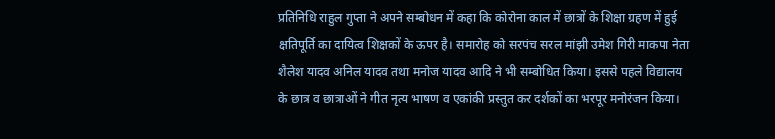प्रतिनिधि राहुल गुप्ता ने अपने सम्बोधन में कहा कि कोरोना काल में छात्रों के शिक्षा ग्रहण में हुई क्षतिपूर्ति का दायित्व शिक्षकों के ऊपर है। समारोह को सरपंच सरल मांझी उमेश गिरी माकपा नेता शैलेश यादव अनिल यादव तथा मनोज यादव आदि ने भी सम्बोधित किया। इससे पहले विद्यालय के छात्र व छात्राओं ने गीत नृत्य भाषण व एकांकी प्रस्तुत कर दर्शकों का भरपूर मनोरंजन किया।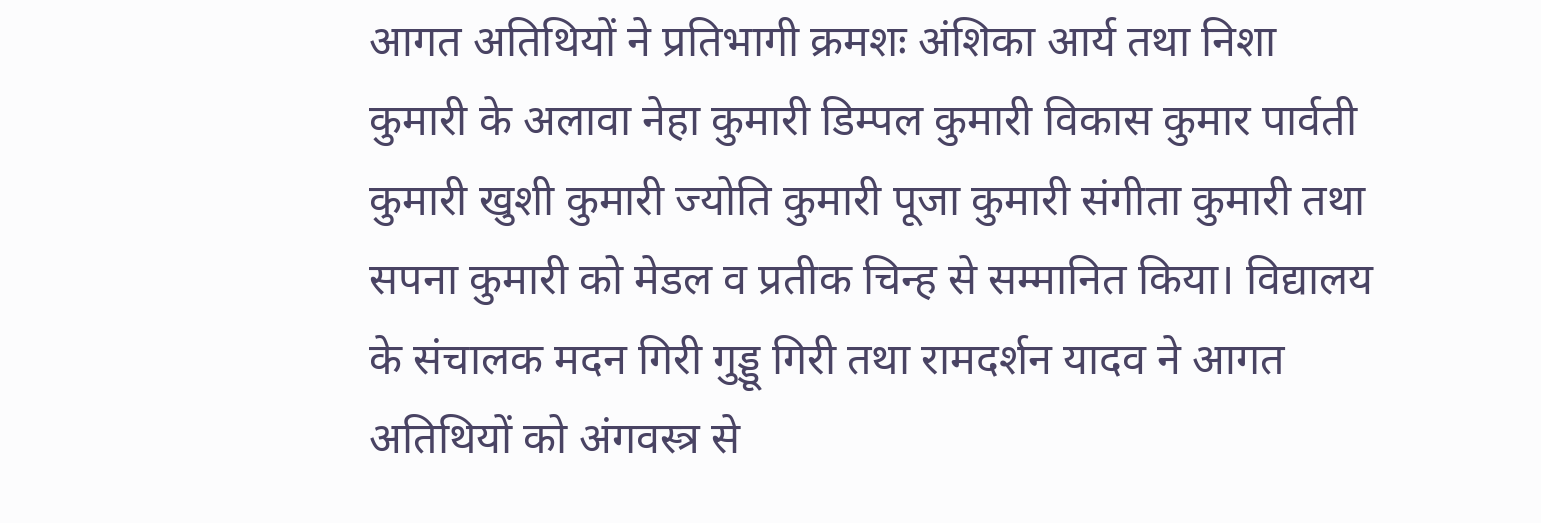आगत अतिथियों ने प्रतिभागी क्रमशः अंशिका आर्य तथा निशा कुमारी के अलावा नेहा कुमारी डिम्पल कुमारी विकास कुमार पार्वती कुमारी खुशी कुमारी ज्योति कुमारी पूजा कुमारी संगीता कुमारी तथा सपना कुमारी को मेडल व प्रतीक चिन्ह से सम्मानित किया। विद्यालय के संचालक मदन गिरी गुड्डू गिरी तथा रामदर्शन यादव ने आगत अतिथियों को अंगवस्त्र से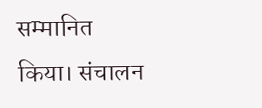सम्मानित किया। संचालन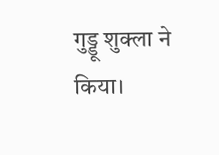गुड्डू शुक्ला ने किया।